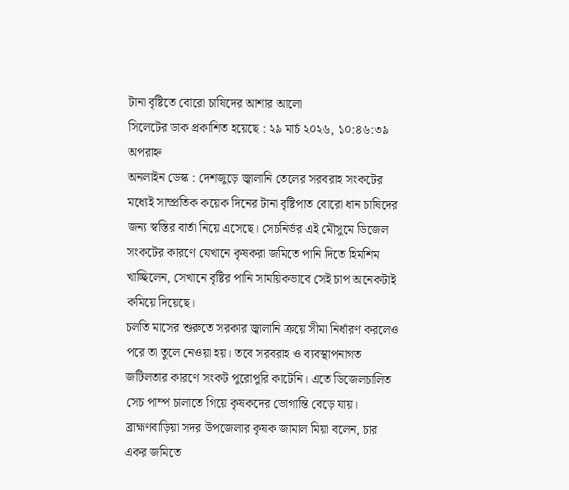টানা বৃষ্টিতে বোরো চাষিদের আশার আলো
সিলেটের ডাক প্রকাশিত হয়েছে : ২৯ মার্চ ২০২৬, ১০:৪৬:৩৯ অপরাহ্ন
অনলাইন ডেস্ক : দেশজুড়ে জ্বালানি তেলের সরবরাহ সংকটের মধ্যেই সাম্প্রতিক কয়েক দিনের টানা বৃষ্টিপাত বোরো ধান চাষিদের জন্য স্বস্তির বার্তা নিয়ে এসেছে। সেচনির্ভর এই মৌসুমে ডিজেল সংকটের কারণে যেখানে কৃষকরা জমিতে পানি দিতে হিমশিম খাচ্ছিলেন, সেখানে বৃষ্টির পানি সাময়িকভাবে সেই চাপ অনেকটাই কমিয়ে দিয়েছে।
চলতি মাসের শুরুতে সরকার জ্বালানি ক্রয়ে সীমা নির্ধারণ করলেও পরে তা তুলে নেওয়া হয়। তবে সরবরাহ ও ব্যবস্থাপনাগত জটিলতার কারণে সংকট পুরোপুরি কাটেনি। এতে ডিজেলচালিত সেচ পাম্প চালাতে গিয়ে কৃষকদের ভোগান্তি বেড়ে যায়।
ব্রাহ্মণবাড়িয়া সদর উপজেলার কৃষক জামাল মিয়া বলেন, চার একর জমিতে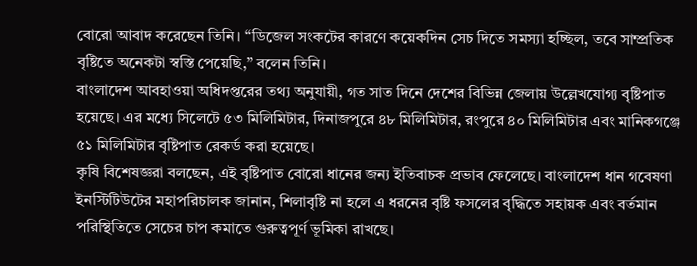বোরো আবাদ করেছেন তিনি। “ডিজেল সংকটের কারণে কয়েকদিন সেচ দিতে সমস্যা হচ্ছিল, তবে সাম্প্রতিক বৃষ্টিতে অনেকটা স্বস্তি পেয়েছি,” বলেন তিনি।
বাংলাদেশ আবহাওয়া অধিদপ্তরের তথ্য অনুযায়ী, গত সাত দিনে দেশের বিভিন্ন জেলায় উল্লেখযোগ্য বৃষ্টিপাত হয়েছে। এর মধ্যে সিলেটে ৫৩ মিলিমিটার, দিনাজপুরে ৪৮ মিলিমিটার, রংপুরে ৪০ মিলিমিটার এবং মানিকগঞ্জে ৫১ মিলিমিটার বৃষ্টিপাত রেকর্ড করা হয়েছে।
কৃষি বিশেষজ্ঞরা বলছেন, এই বৃষ্টিপাত বোরো ধানের জন্য ইতিবাচক প্রভাব ফেলেছে। বাংলাদেশ ধান গবেষণা ইনস্টিটিউটের মহাপরিচালক জানান, শিলাবৃষ্টি না হলে এ ধরনের বৃষ্টি ফসলের বৃদ্ধিতে সহায়ক এবং বর্তমান পরিস্থিতিতে সেচের চাপ কমাতে গুরুত্বপূর্ণ ভূমিকা রাখছে।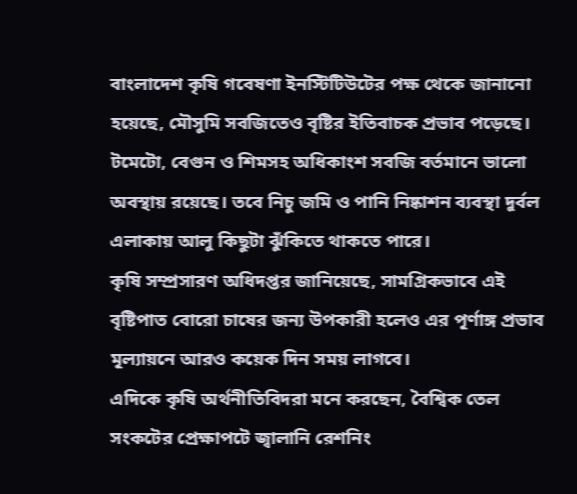বাংলাদেশ কৃষি গবেষণা ইনস্টিটিউটের পক্ষ থেকে জানানো হয়েছে, মৌসুমি সবজিতেও বৃষ্টির ইতিবাচক প্রভাব পড়েছে। টমেটো, বেগুন ও শিমসহ অধিকাংশ সবজি বর্তমানে ভালো অবস্থায় রয়েছে। তবে নিচু জমি ও পানি নিষ্কাশন ব্যবস্থা দুর্বল এলাকায় আলু কিছুটা ঝুঁকিতে থাকতে পারে।
কৃষি সম্প্রসারণ অধিদপ্তর জানিয়েছে, সামগ্রিকভাবে এই বৃষ্টিপাত বোরো চাষের জন্য উপকারী হলেও এর পূর্ণাঙ্গ প্রভাব মূল্যায়নে আরও কয়েক দিন সময় লাগবে।
এদিকে কৃষি অর্থনীতিবিদরা মনে করছেন, বৈশ্বিক তেল সংকটের প্রেক্ষাপটে জ্বালানি রেশনিং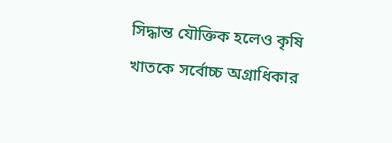সিদ্ধান্ত যৌক্তিক হলেও কৃষি খাতকে সর্বোচ্চ অগ্রাধিকার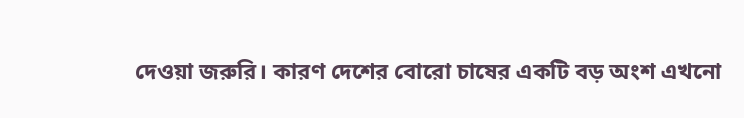দেওয়া জরুরি। কারণ দেশের বোরো চাষের একটি বড় অংশ এখনো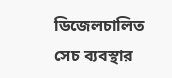ডিজেলচালিত সেচ ব্যবস্থার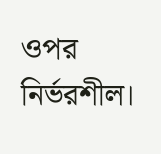ওপর নির্ভরশীল।